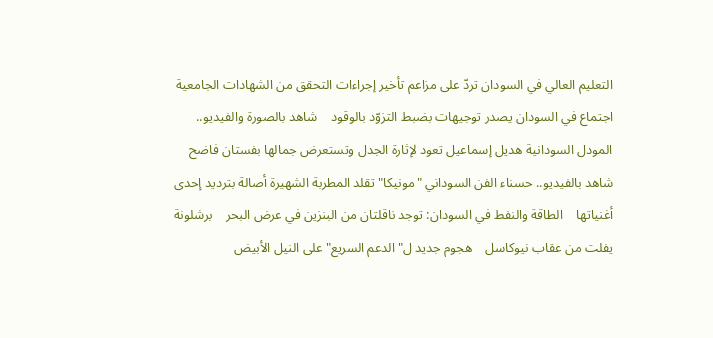التعليم العالي في السودان تردّ على مزاعم تأخير إجراءات التحقق من الشهادات الجامعية    اجتماع في السودان يصدر توجيهات بضبط التزوّد بالوقود    شاهد بالصورة والفيديو.. المودل السودانية هديل إسماعيل تعود لإثارة الجدل وتستعرض جمالها بفستان فاضح    شاهد بالفيديو.. حسناء الفن السوداني "مونيكا" تقلد المطربة الشهيرة أصالة بترديد إحدى أغنياتها    الطاقة والنفط في السودان: توجد ناقلتان من البنزين في عرض البحر    برشلونة يفلت من عقاب نيوكاسل    هجوم جديد ل"الدعم السريع" على النيل الأبيض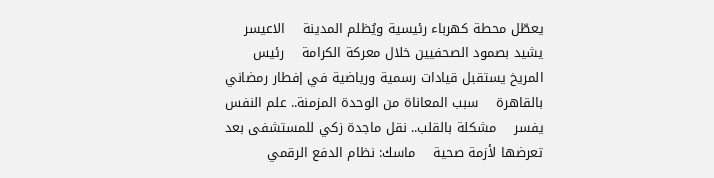يعطّل محطة كهرباء رئيسية ويُظلم المدينة    الاعيسر يشيد بصمود الصحفيين خلال معركة الكرامة    رئيس المريخ يستقبل قيادات رسمية ورياضية في إفطار رمضاني بالقاهرة    سبب المعاناة من الوحدة المزمنة.. علم النفس يفسر    مشكلة بالقلب.. نقل ماجدة زكي للمستشفى بعد تعرضها لأزمة صحية    ماسك: نظام الدفع الرقمي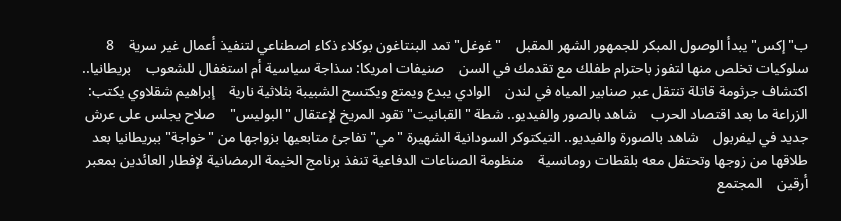ب"إكس" يبدأ الوصول المبكر للجمهور الشهر المقبل    "غوغل" تمد البنتاغون بوكلاء ذكاء اصطناعي لتنفيذ أعمال غير سرية    8 سلوكيات تخلص منها لتفوز باحترام طفلك مع تقدمك في السن    صنيفات امريكا: سذاجة سياسية أم استغفال للشعوب    بريطانيا.. اكتشاف جرثومة قاتلة تنتقل عبر صنابير المياه في لندن    الوادي يبدع ويمتع ويكتسح الشبيبة بثلاثية نارية    إبراهيم شقلاوي يكتب: الزراعة ما بعد اقتصاد الحرب    شاهد بالصور والفيديو.. شطة "القبانيت" تقود المريخ لإعتقال "البوليس"    صلاح يجلس على عرش جديد في ليفربول    شاهد بالصورة والفيديو.. التيكتوكر السودانية الشهيرة "مي" تفاجئ متابعيها بزواجها من "خواجة" ببريطانيا بعد طلاقها من زوجها وتحتفل معه بلقطات رومانسية    منظومة الصناعات الدفاعية تنفذ برنامج الخيمة الرمضانية لإفطار العائدين بمعبر أرقين    المجتمع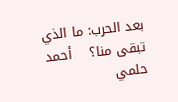بعد الحرب: ما الذي تبقى منا؟    أحمد حلمي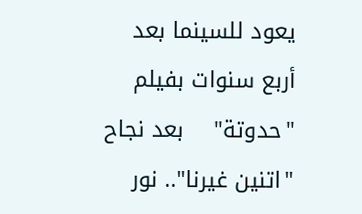يعود للسينما بعد أربع سنوات بفيلم "حدوتة"    بعد نجاح "اتنين غيرنا".. نور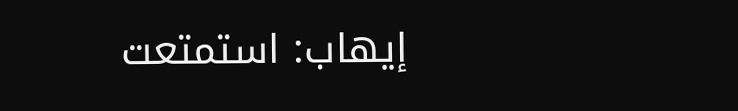إيهاب: استمتعت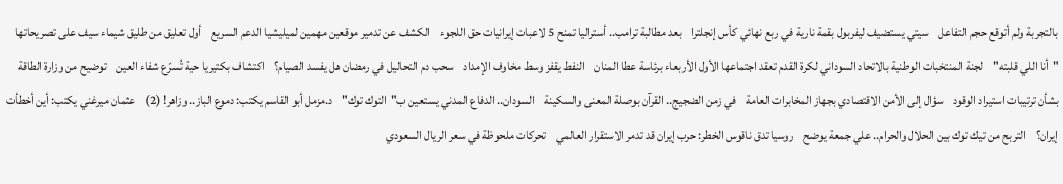بالتجربة ولم أتوقع حجم التفاعل    سيتي يستضيف ليفربول بقمة نارية في ربع نهائي كأس إنجلترا    بعد مطالبة ترامب.. أستراليا تمنح 5 لاعبات إيرانيات حق اللجوء    الكشف عن تدمير موقعين مهمين لميليشيا الدعم السريع    أول تعليق من طليق شيماء سيف على تصريحاتها "أنا اللي قلبته"    لجنة المنتخبات الوطنية بالاتحاد السوداني لكرة القدم تعقد اجتماعها الأول الأربعاء برئاسة عطا المنان    النفط يقفز وسط مخاوف الإمداد    سحب دم التحاليل في رمضان هل يفسد الصيام؟    اكتشاف بكتيريا حية تُسرّع شفاء العين    توضيح من وزارة الطاقة بشأن ترتيبات استيراد الوقود    سؤال إلى الأمن الاقتصادي بجهاز المخابرات العامة    في زمن الضجيج.. القرآن بوصلة المعنى والسكينة    السودان.. الدفاع المدني يستعين ب"التوك توك"    د.مزمل أبو القاسم يكتب: دموع الباز.. وزاهر! (2)    عثمان ميرغني يكتب: أين أخطأت إيران؟    التربح من تيك توك بين الحلال والحرام.. علي جمعة يوضح    روسيا تدق ناقوس الخطر: حرب إيران قد تدمر الاستقرار العالمي    تحركات ملحوظة في سعر الريال السعودي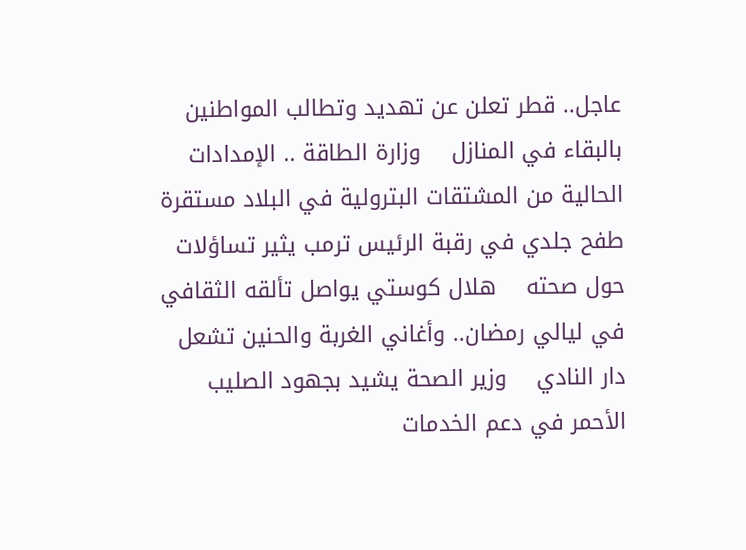عاجل.. قطر تعلن عن تهديد وتطالب المواطنين بالبقاء في المنازل    وزارة الطاقة .. الإمدادات الحالية من المشتقات البترولية في البلاد مستقرة    طفح جلدي في رقبة الرئيس ترمب يثير تساؤلات حول صحته    هلال كوستي يواصل تألقه الثقافي في ليالي رمضان.. وأغاني الغربة والحنين تشعل دار النادي    وزير الصحة يشيد بجهود الصليب الأحمر في دعم الخدمات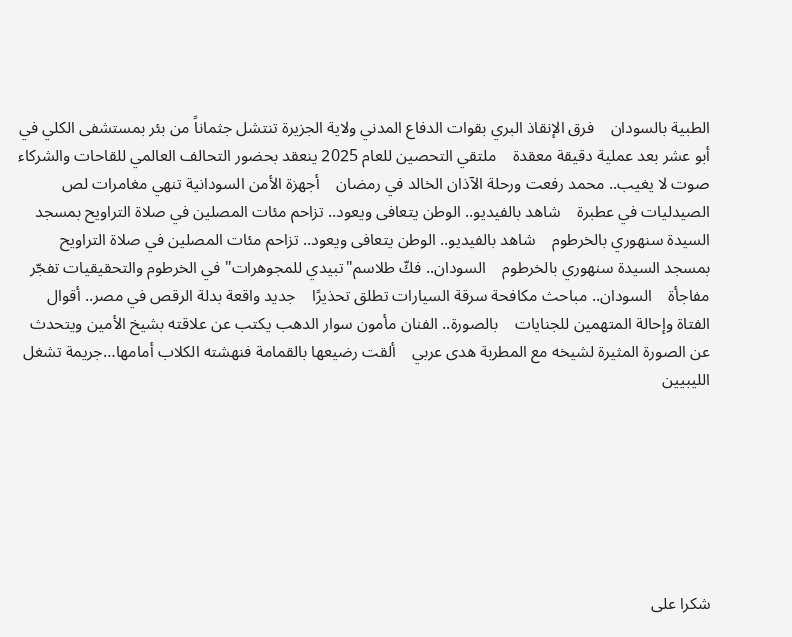الطبية بالسودان    فرق الإنقاذ البري بقوات الدفاع المدني ولاية الجزيرة تنتشل جثماناً من بئر بمستشفى الكلي في أبو عشر بعد عملية دقيقة معقدة    ملتقي التحصين للعام 2025 ينعقد بحضور التحالف العالمي للقاحات والشركاء    صوت لا يغيب.. محمد رفعت ورحلة الآذان الخالد في رمضان    أجهزة الأمن السودانية تنهي مغامرات لص الصيدليات في عطبرة    شاهد بالفيديو.. الوطن يتعافى ويعود.. تزاحم مئات المصلين في صلاة التراويح بمسجد السيدة سنهوري بالخرطوم    شاهد بالفيديو.. الوطن يتعافى ويعود.. تزاحم مئات المصلين في صلاة التراويح بمسجد السيدة سنهوري بالخرطوم    السودان.. فكّ طلاسم"تبيدي للمجوهرات" في الخرطوم والتحقيقيات تفجّر مفاجأة    السودان.. مباحث مكافحة سرقة السيارات تطلق تحذيرًا    جديد واقعة بدلة الرقص في مصر.. أقوال الفتاة وإحالة المتهمين للجنايات    بالصورة.. الفنان مأمون سوار الدهب يكتب عن علاقته بشيخ الأمين ويتحدث عن الصورة المثيرة لشيخه مع المطربة هدى عربي    ألقت رضيعها بالقمامة فنهشته الكلاب أمامها…جريمة تشغل الليبيين







شكرا على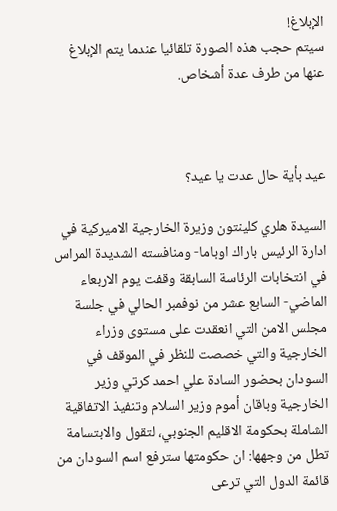الإبلاغ!
سيتم حجب هذه الصورة تلقائيا عندما يتم الإبلاغ عنها من طرف عدة أشخاص.



عيد بأية حال عدت يا عيد؟

السيدة هلري كلينتون وزيرة الخارجية الاميركية في ادارة الرئيس باراك اوباما- ومنافسته الشديدة المراس في انتخابات الرئاسة السابقة وقفت يوم الاربعاء الماضي- السابع عشر من نوفمبر الحالي في جلسة مجلس الامن التي انعقدت على مستوى وزراء الخارجية والتي خصصت للنظر في الموقف في السودان بحضور السادة علي احمد كرتي وزير الخارجية وباقان أموم وزير السلام وتنفيذ الاتفاقية الشاملة بحكومة الاقليم الجنوبي، لتقول والابتسامة تطل من وجهها: ان حكومتها سترفع اسم السودان من قائمة الدول التي ترعى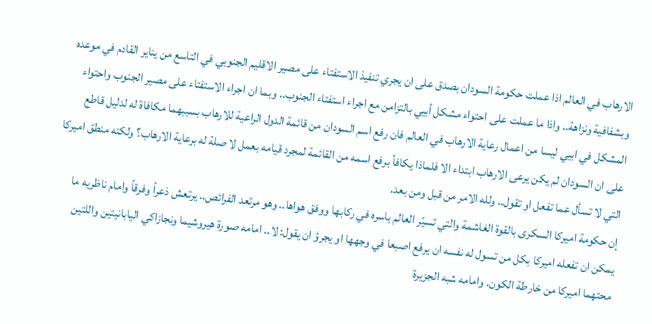الارهاب في العالم اذا عملت حكومة السودان بصدق على ان يجري تنفيذ الاستفتاء على مصير الاقليم الجنوبي في التاسع من يناير القادم في موعده وبشفافية ونزاهة.. واذا ما عملت على احتواء مشكل أبيي بالتزامن مع اجراء استفتاء الجنوب.. وبما ان اجراء الاستفتاء على مصير الجنوب واحتواء المشكل في ابيي ليسا من اعمال رعاية الارهاب في العالم فان رفع اسم السودان من قائمة الدول الراعية للارهاب بسببهما مكافاة له لدليل قاطع على ان السودان لم يكن يرعى الارهاب ابتداء الا فلماذا يكافأ برفع اسمه من القائمة لمجرد قيامه بعمل لا صلة له برعاية الارهاب؟ ولكنه منطق اميركا التي لا تسأل عما تفعل او تقول.. ولله الامر من قبل ومن بعد.
إن حكومة اميركا السكرى بالقوة الغاشمة والتي تسيّر العالم باسره في ركابها ووفق هواها.. وهو مرتعد الفرائص.. يرتعش ذعراً وفرقاً وامام ناظريه ما يمكن ان تفعله اميركا بكل من تسول له نفسه ان يرفع اصبعا في وجهها او يجرؤ ان يقول: لا.. امامه صورة هيروشيما ونجازاكي اليابانيتين واللتين محتهما اميركا من خارطة الكون. وامامه شبه الجزيرة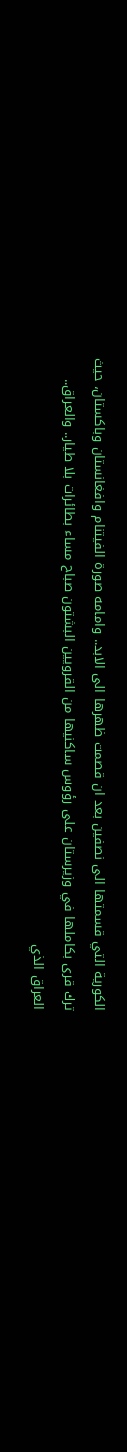الكورية التي قسمتها الى نصفين بعد ان قصمت ظهرها الى الابد.. وامامه صورة الفيتنام وافغانستان وباكستان، حيث ترك قرى بكاملها في وزيرستان على رؤوس ساكنيها من القرويين البشتون صباح مساء بطائرات بلا طيار.. والعراق.. العراق الذي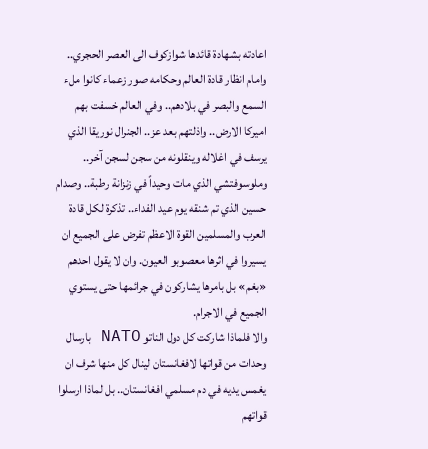اعادته بشهادة قائدها شوازكوف الى العصر الحجري.. وامام انظار قادة العالم وحكامه صور زعماء كانوا ملء السمع والبصر في بلادهم.. وفي العالم خسفت بهم اميركا الارض.. واذلتهم بعد عز.. الجنرال نوريقا الذي يرسف في اغلاله وينقلونه من سجن لسجن آخر.. وملوسوفتشي الذي مات وحيداً في زنزانة رطبة.. وصدام حسين الذي تم شنقه يوم عيد الفداء.. تذكرة لكل قادة العرب والمسلمين القوة الاعظم تفرض على الجميع ان يسيروا في اثرها معصوبو العيون. وان لا يقول احدهم «بغم» بل بامرها يشاركون في جرائمها حتى يستوي الجميع في الاجرام.
والا فلماذا شاركت كل دول الناتو NATO بارسال وحدات من قواتها لافغانستان لينال كل منها شرف ان يغمس يديه في دم مسلمي افغانستان.. بل لماذا ارسلوا قواتهم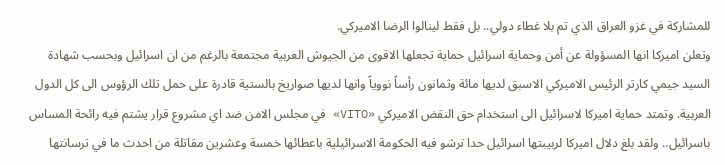للمشاركة في غزو العراق الذي تم بلا غطاء دولي.. بل فقط لينالوا الرضا الاميركي.
وتعلن اميركا انها المسؤولة عن أمن وحماية اسرائيل حماية تجعلها الاقوى من الجيوش العربية مجتمعة بالرغم من ان اسرائيل وبحسب شهادة السيد جيمي كارتر الرئيس الاميركي الاسبق لديها مائة وثمانون رأساً نووياً وانها لديها صواريخ بالستية قادرة على حمل تلك الرؤوس الى كل الدول العربية. وتمتد حماية اميركا لاسرائيل الى استخدام حق النقض الاميركي «VITO» في مجلس الامن ضد اي مشروع قرار يشتم فيه رائحة المساس باسرائيل.. ولقد بلغ دلال اميركا لربيبتها اسرائيل حدا ترشو فيه الحكومة الاسرائيلية باعطائها خمسة وعشرين مقاتلة من احدث ما في ترسانتها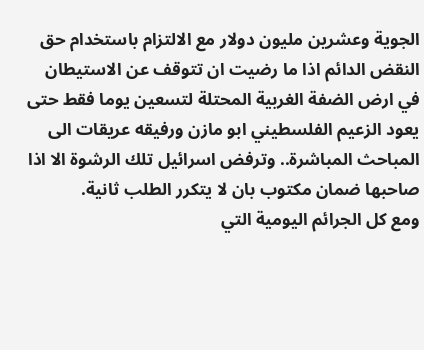الجوية وعشرين مليون دولار مع الالتزام باستخدام حق النقض الدائم اذا ما رضيت ان تتوقف عن الاستيطان في ارض الضفة الغربية المحتلة لتسعين يوما فقط حتى يعود الزعيم الفلسطيني ابو مازن ورفيقه عريقات الى المباحث المباشرة.. وترفض اسرائيل تلك الرشوة الا اذا صاحبها ضمان مكتوب بان لا يتكرر الطلب ثانية.
ومع كل الجرائم اليومية التي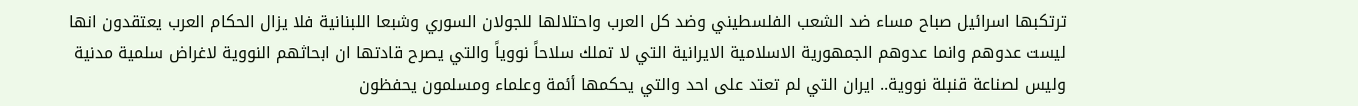ترتكبها اسرائيل صباح مساء ضد الشعب الفلسطيني وضد كل العرب واحتلالها للجولان السوري وشبعا اللبنانية فلا يزال الحكام العرب يعتقدون انها ليست عدوهم وانما عدوهم الجمهورية الاسلامية الايرانية التي لا تملك سلاحاً نووياً والتي يصرح قادتها ان ابحاثهم النووية لاغراض سلمية مدنية وليس لصناعة قنبلة نووية.. ايران التي لم تعتد على احد والتي يحكمها أئمة وعلماء ومسلمون يحفظون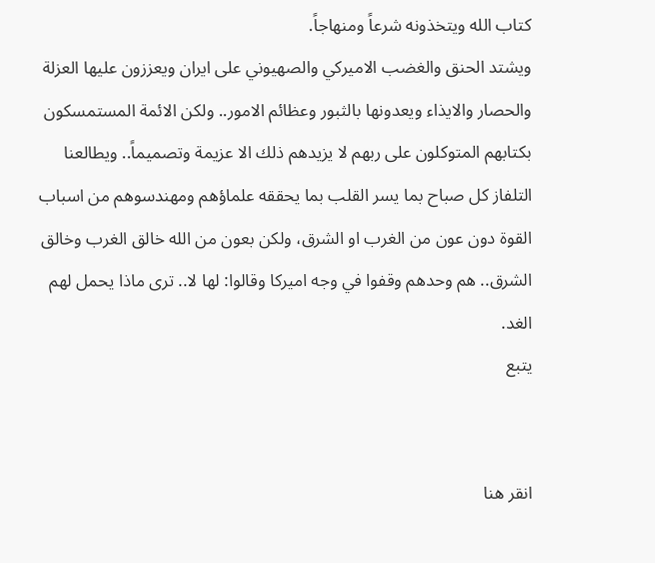كتاب الله ويتخذونه شرعاً ومنهاجاً.
ويشتد الحنق والغضب الاميركي والصهيوني على ايران ويعززون عليها العزلة والحصار والايذاء ويعدونها بالثبور وعظائم الامور.. ولكن الائمة المستمسكون بكتابهم المتوكلون على ربهم لا يزيدهم ذلك الا عزيمة وتصميماً.. ويطالعنا التلفاز كل صباح بما يسر القلب بما يحققه علماؤهم ومهندسوهم من اسباب القوة دون عون من الغرب او الشرق، ولكن بعون من الله خالق الغرب وخالق الشرق.. هم وحدهم وقفوا في وجه اميركا وقالوا: لها لا.. ترى ماذا يحمل لهم الغد.
يتبع


انقر هنا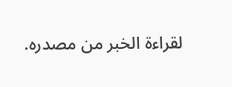لقراءة الخبر من مصدره.